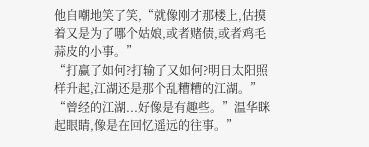他自嘲地笑了笑,“就像刚才那楼上,估摸着又是为了哪个姑娘,或者赌债,或者鸡毛蒜皮的小事。”
“打赢了如何?打输了又如何?明日太阳照样升起,江湖还是那个乱糟糟的江湖。”
“曾经的江湖...好像是有趣些。”温华眯起眼睛,像是在回忆遥远的往事。”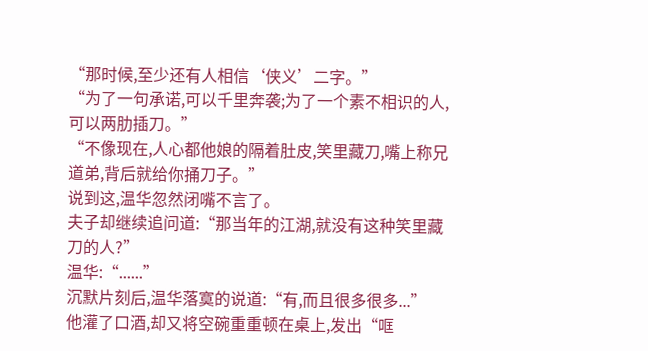“那时候,至少还有人相信‘侠义’二字。”
“为了一句承诺,可以千里奔袭;为了一个素不相识的人,可以两肋插刀。”
“不像现在,人心都他娘的隔着肚皮,笑里藏刀,嘴上称兄道弟,背后就给你捅刀子。”
说到这,温华忽然闭嘴不言了。
夫子却继续追问道:“那当年的江湖,就没有这种笑里藏刀的人?”
温华:“......”
沉默片刻后,温华落寞的说道:“有,而且很多很多...”
他灌了口酒,却又将空碗重重顿在桌上,发出“哐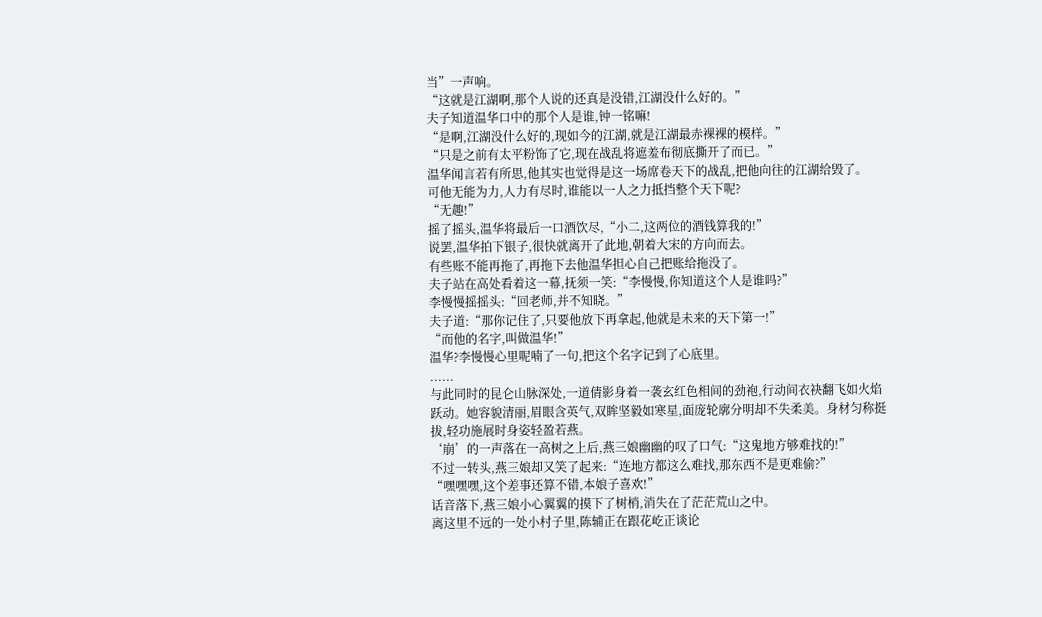当”一声响。
“这就是江湖啊,那个人说的还真是没错,江湖没什么好的。”
夫子知道温华口中的那个人是谁,钟一铭嘛!
“是啊,江湖没什么好的,现如今的江湖,就是江湖最赤裸裸的模样。”
“只是之前有太平粉饰了它,现在战乱将遮羞布彻底撕开了而已。”
温华闻言若有所思,他其实也觉得是这一场席卷天下的战乱,把他向往的江湖给毁了。
可他无能为力,人力有尽时,谁能以一人之力抵挡整个天下呢?
“无趣!”
摇了摇头,温华将最后一口酒饮尽,“小二,这两位的酒钱算我的!”
说罢,温华拍下银子,很快就离开了此地,朝着大宋的方向而去。
有些账不能再拖了,再拖下去他温华担心自己把账给拖没了。
夫子站在高处看着这一幕,抚须一笑:“李慢慢,你知道这个人是谁吗?”
李慢慢摇摇头:“回老师,并不知晓。”
夫子道:“那你记住了,只要他放下再拿起,他就是未来的天下第一!”
“而他的名字,叫做温华!”
温华?李慢慢心里呢喃了一句,把这个名字记到了心底里。
......
与此同时的昆仑山脉深处,一道倩影身着一袭玄红色相间的劲袍,行动间衣袂翻飞如火焰跃动。她容貌清丽,眉眼含英气,双眸坚毅如寒星,面庞轮廓分明却不失柔美。身材匀称挺拔,轻功施展时身姿轻盈若燕。
‘崩’的一声落在一高树之上后,燕三娘幽幽的叹了口气:“这鬼地方够难找的!”
不过一转头,燕三娘却又笑了起来:“连地方都这么难找,那东西不是更难偷?”
“嘿嘿嘿,这个差事还算不错,本娘子喜欢!”
话音落下,燕三娘小心翼翼的摸下了树梢,消失在了茫茫荒山之中。
离这里不远的一处小村子里,陈辅正在跟花屹正谈论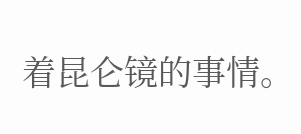着昆仑镜的事情。